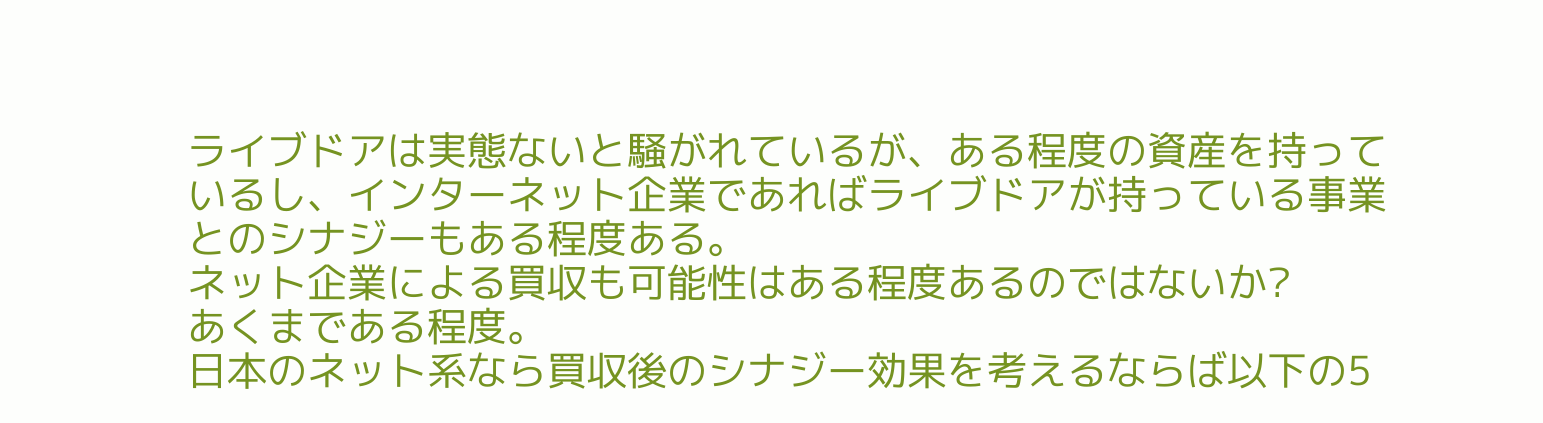ライブドアは実態ないと騒がれているが、ある程度の資産を持っているし、インターネット企業であればライブドアが持っている事業とのシナジーもある程度ある。
ネット企業による買収も可能性はある程度あるのではないか?
あくまである程度。
日本のネット系なら買収後のシナジー効果を考えるならば以下の5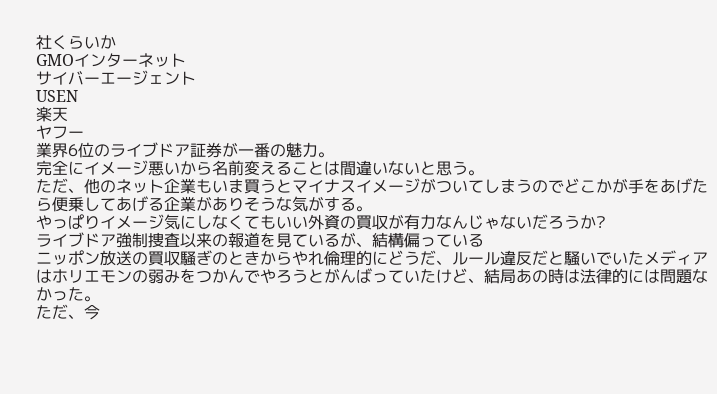社くらいか
GMOインターネット
サイバーエージェント
USEN
楽天
ヤフー
業界6位のライブドア証券が一番の魅力。
完全にイメージ悪いから名前変えることは間違いないと思う。
ただ、他のネット企業もいま買うとマイナスイメージがついてしまうのでどこかが手をあげたら便乗してあげる企業がありそうな気がする。
やっぱりイメージ気にしなくてもいい外資の買収が有力なんじゃないだろうか?
ライブドア強制捜査以来の報道を見ているが、結構偏っている
ニッポン放送の買収騒ぎのときからやれ倫理的にどうだ、ルール違反だと騒いでいたメディアはホリエモンの弱みをつかんでやろうとがんばっていたけど、結局あの時は法律的には問題なかった。
ただ、今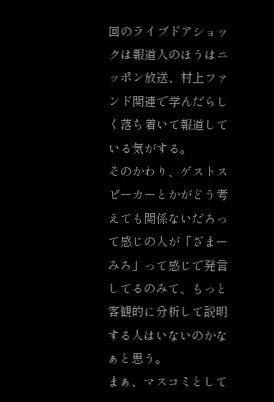回のライブドアショックは報道人のほうはニッポン放送、村上ファンド関連で学んだらしく落ち着いて報道している気がする。
そのかわり、ゲストスピーカーとかがどう考えても関係ないだろって感じの人が「ざまーみろ」って感じで発言してるのみて、もっと客観的に分析して説明する人はいないのかなぁと思う。
まぁ、マスコミとして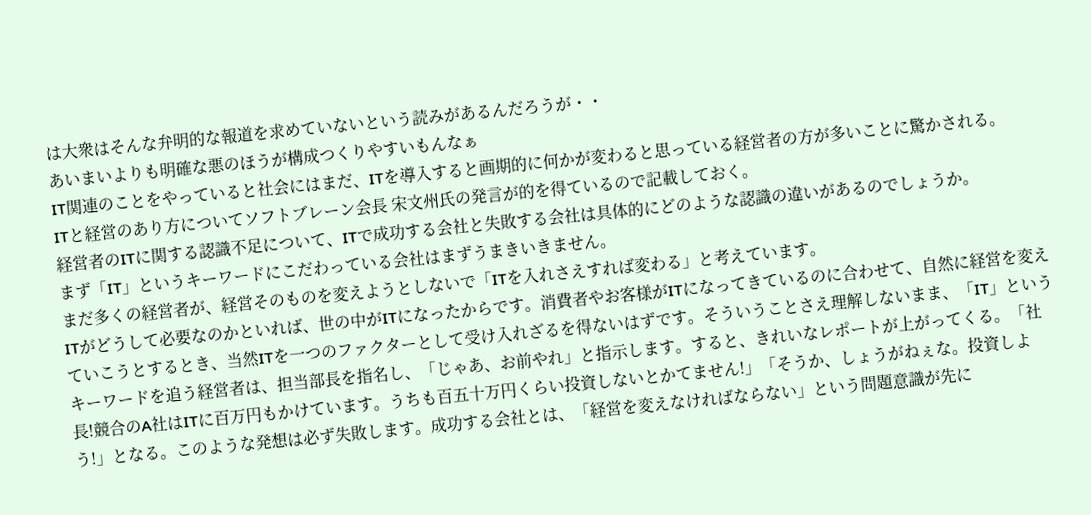は大衆はそんな弁明的な報道を求めていないという読みがあるんだろうが・・
あいまいよりも明確な悪のほうが構成つくりやすいもんなぁ
IT関連のことをやっていると社会にはまだ、ITを導入すると画期的に何かが変わると思っている経営者の方が多いことに驚かされる。
ITと経営のあり方についてソフトブレーン会長 宋文州氏の発言が的を得ているので記載しておく。
経営者のITに関する認識不足について、ITで成功する会社と失敗する会社は具体的にどのような認識の違いがあるのでしょうか。
まず「IT」というキーワードにこだわっている会社はまずうまきいきません。
まだ多くの経営者が、経営そのものを変えようとしないで「ITを入れさえすれば変わる」と考えています。
ITがどうして必要なのかといれば、世の中がITになったからです。消費者やお客様がITになってきているのに合わせて、自然に経営を変えていこうとするとき、当然ITを一つのファクターとして受け入れざるを得ないはずです。そういうことさえ理解しないまま、「IT」というキーワードを追う経営者は、担当部長を指名し、「じゃあ、お前やれ」と指示します。すると、きれいなレポートが上がってくる。「社長!競合のA社はITに百万円もかけています。うちも百五十万円くらい投資しないとかてません!」「そうか、しょうがねぇな。投資しよう!」となる。このような発想は必ず失敗します。成功する会社とは、「経営を変えなければならない」という問題意識が先に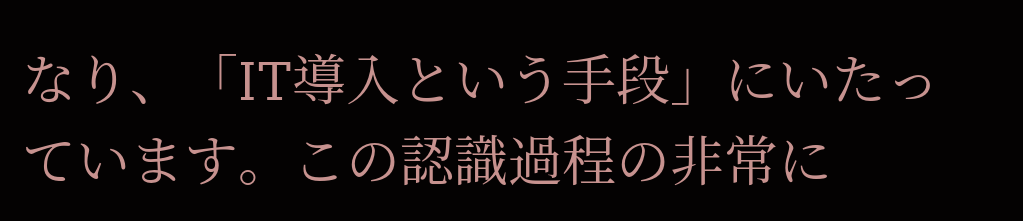なり、「IT導入という手段」にいたっています。この認識過程の非常に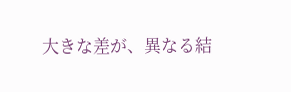大きな差が、異なる結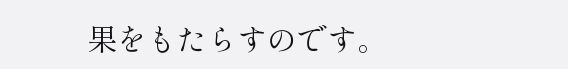果をもたらすのです。